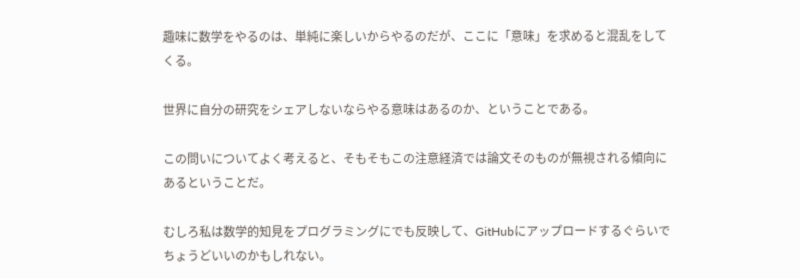趣味に数学をやるのは、単純に楽しいからやるのだが、ここに「意味」を求めると混乱をしてくる。

世界に自分の研究をシェアしないならやる意味はあるのか、ということである。

この問いについてよく考えると、そもそもこの注意経済では論文そのものが無視される傾向にあるということだ。

むしろ私は数学的知見をプログラミングにでも反映して、GitHubにアップロードするぐらいでちょうどいいのかもしれない。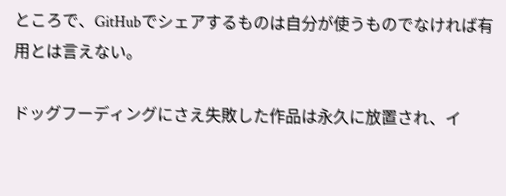ところで、GitHubでシェアするものは自分が使うものでなければ有用とは言えない。

ドッグフーディングにさえ失敗した作品は永久に放置され、イ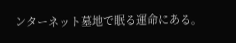ンターネット墓地で眠る運命にある。